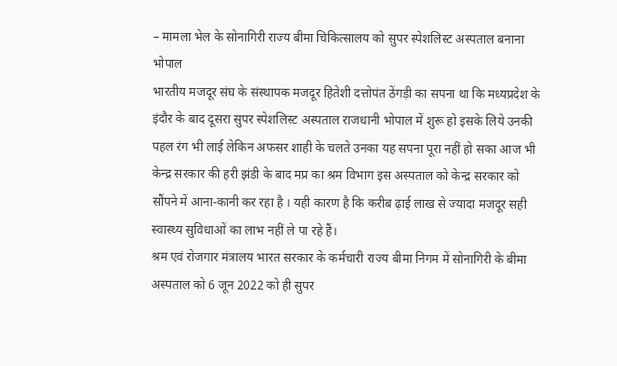– मामला भेल के सोनागिरी राज्य बीमा चिकित्सालय को सुपर स्पेशलिस्ट अस्पताल बनाना
भोपाल
भारतीय मजदूर संघ के संस्थापक मजदूर हितेशी दत्तोपंत ठेंगड़ी का सपना था कि मध्यप्रदेश के इंदौर के बाद दूसरा सुपर स्पेशलिस्ट अस्पताल राजधानी भोपाल में शुरू हो इसके लिये उनकी पहल रंग भी लाई लेकिन अफसर शाही के चलते उनका यह सपना पूरा नहीं हो सका आज भी केन्द्र सरकार की हरी झंडी के बाद मप्र का श्रम विभाग इस अस्पताल को केन्द्र सरकार को सौंपने में आना-कानी कर रहा है । यही कारण है कि करीब ढ़ाई लाख से ज्यादा मजदूर सही स्वास्थ्य सुविधाओं का लाभ नहीं ले पा रहे हैं।
श्रम एवं रोजगार मंत्रालय भारत सरकार के कर्मचारी राज्य बीमा निगम में सोनागिरी के बीमा अस्पताल को 6 जून 2022 को ही सुपर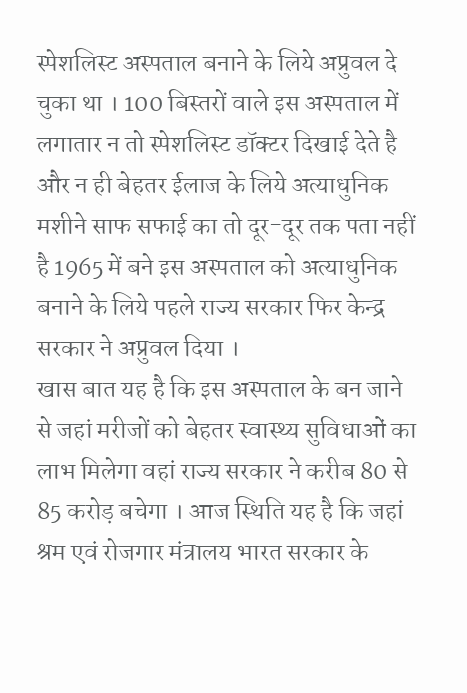स्पेशलिस्ट अस्पताल बनाने के लिये अप्रुवल दे चुका था । 100 बिस्तरों वाले इस अस्पताल में लगातार न तो स्पेशलिस्ट डॉक्टर दिखाई देते है और न ही बेहतर ईलाज के लिये अत्याधुनिक मशीने साफ सफाई का तो दूर-दूर तक पता नहीं है 1965 में बने इस अस्पताल को अत्याधुनिक बनाने के लिये पहले राज्य सरकार फिर केन्द्र सरकार ने अप्रुवल दिया ।
खास बात यह है कि इस अस्पताल के बन जाने से जहां मरीजों को बेहतर स्वास्थ्य सुविधाओं का लाभ मिलेगा वहां राज्य सरकार ने करीब 80 से 85 करोड़ बचेगा । आज स्थिति यह है कि जहां श्रम एवं रोजगार मंत्रालय भारत सरकार के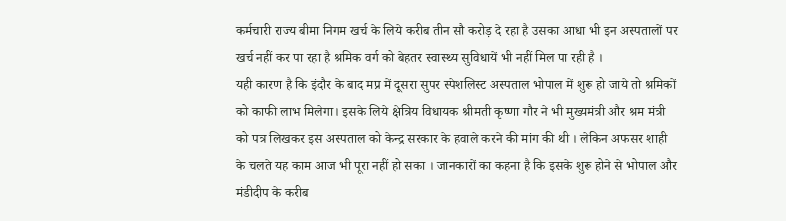कर्मचारी राज्य बीमा निगम खर्च के लिये करीब तीन सौ करोड़ दे रहा है उसका आधा भी इन अस्पतालों पर खर्च नहीं कर पा रहा है श्रमिक वर्ग को बेहतर स्वास्थ्य सुविधायें भी नहीं मिल पा रही है ।
यही कारण है कि इंदौर के बाद मप्र में दूसरा सुपर स्पेशलिस्ट अस्पताल भोपाल में शुरू हो जाये तो श्रमिकों को काफी लाभ मिलेगा। इसके लिये क्षेत्रिय विधायक श्रीमती कृष्णा गौर ने भी मुख्यमंत्री और श्रम मंत्री को पत्र लिखकर इस अस्पताल को केन्द्र सरकार के हवाले करने की मांग की थी । लेकिन अफसर शाही के चलते यह काम आज भी पूरा नहीं हो सका । जानकारों का कहना है कि इसके शुरू होने से भोपाल और मंडीदीप के करीब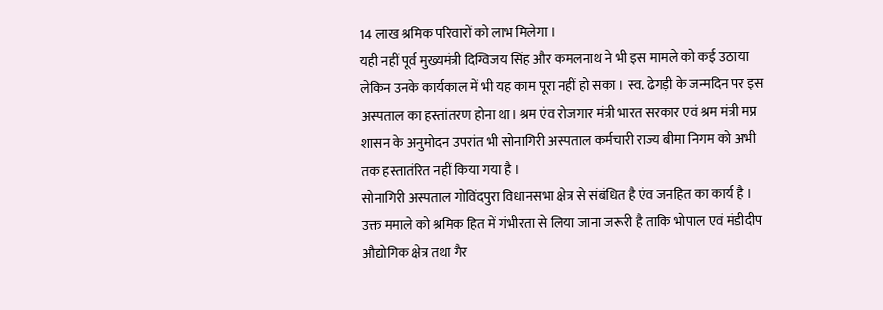14 लाख श्रमिक परिवारों को लाभ मिलेगा ।
यही नहीं पूर्व मुख्यमंत्री दिग्विजय सिंह और कमलनाथ ने भी इस मामले को कई उठाया लेकिन उनके कार्यकाल में भी यह काम पूरा नहीं हो सका । स्व. ढेगड़ी के जन्मदिन पर इस अस्पताल का हस्तांतरण होना था। श्रम एंव रोजगार मंत्री भारत सरकार एवं श्रम मंत्री मप्र शासन के अनुमोदन उपरांत भी सोनागिरी अस्पताल कर्मचारी राज्य बीमा निगम को अभी तक हस्तातंरित नहीं किया गया है ।
सोनागिरी अस्पताल गोविंदपुरा विधानसभा क्षेत्र से संबंधित है एंव जनहित का कार्य है । उक्त ममाले को श्रमिक हित में गंभीरता से लिया जाना जरूरी है ताकि भोपाल एवं मंडीदीप औद्योगिक क्षेत्र तथा गैर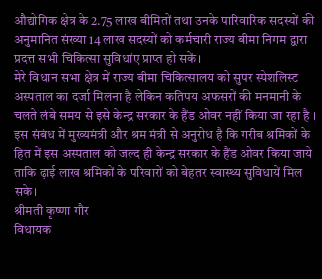औद्योगिक क्षेत्र के 2.75 लाख बीमितों तथा उनके पारिवारिक सदस्यों की अनुमानित संख्या 14 लाख सदस्यों को कर्मचारी राज्य बीमा निगम द्वारा प्रदत्त सभी चिकित्सा सुविधांए प्राप्त हो सकें।
मेरे विधान सभा क्षेत्र में राज्य बीमा चिकित्सालय को सुपर स्पेशलिस्ट अस्पताल का दर्जा मिलना है लेकिन कतिपय अफसरों की मनमानी के चलते लंबे समय से इसे केन्द्र सरकार के हैंड ओवर नहीं किया जा रहा है । इस संबंध में मुख्यमंत्री और श्रम मंत्री से अनुरोध है कि गरीब श्रमिकों के हित में इस अस्पताल को जल्द ही केन्द्र सरकार के हैंड ओवर किया जाये ताकि ढ़ाई लाख श्रमिकों के परिवारों को बेहतर स्वास्थ्य सुविधायें मिल सके।
श्रीमती कृष्णा गौर
विधायक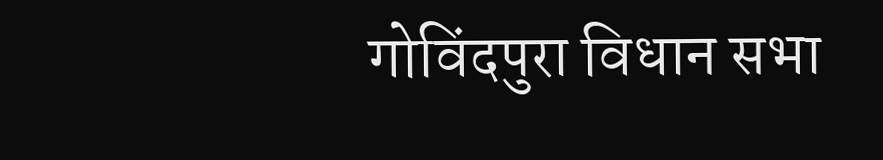गोविंदपुरा विधान सभा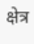क्षेत्र